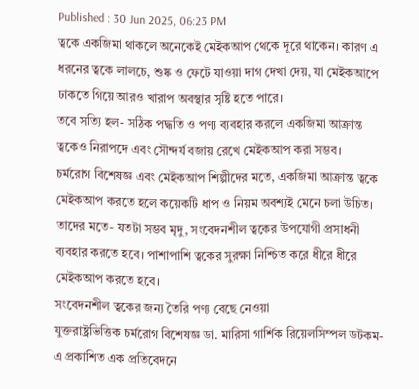Published : 30 Jun 2025, 06:23 PM
ত্বকে একজিমা থাকলে অনেকেই মেইকআপ থেকে দূরে থাকেন। কারণ এ ধরনের ত্বকে লালচে, শুষ্ক ও ফেটে যাওয়া দাগ দেখা দেয়, যা মেইকআপে ঢাকতে গিয়ে আরও খারাপ অবস্থার সৃষ্টি হতে পারে।
তবে সত্যি হল- সঠিক পদ্ধতি ও পণ্য ব্যবহার করলে একজিমা আক্রান্ত ত্বকেও নিরাপদে এবং সৌন্দর্য বজায় রেখে মেইকআপ করা সম্ভব।
চর্মরোগ বিশেষজ্ঞ এবং মেইকআপ শিল্পীদের মতে, একজিমা আক্রান্ত ত্বকে মেইকআপ করতে হলে কয়েকটি ধাপ ও নিয়ম অবশ্যই মেনে চলা উচিত।
তাদের মতে- যতটা সম্ভব মৃদু, সংবেদনশীল ত্বকের উপযোগী প্রসাধনী ব্যবহার করতে হবে। পাশাপাশি ত্বকের সুরক্ষা নিশ্চিত করে ধীরে ধীরে মেইকআপ করতে হবে।
সংবেদনশীল ত্বকের জন্য তৈরি পণ্য বেছে নেওয়া
যুক্তরাষ্ট্রভিত্তিক চর্মরোগ বিশেষজ্ঞ ডা. মারিসা গার্শিক রিয়েলসিম্পল ডটকম-এ প্রকাশিত এক প্রতিবেদনে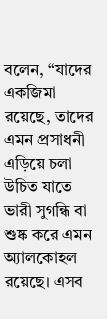বলেন, “যাদের একজিমা রয়েছে, তাদের এমন প্রসাধনী এড়িয়ে চলা উচিত যাতে ভারী সুগন্ধি বা শুষ্ক করে এমন অ্যালকোহল রয়েছে। এসব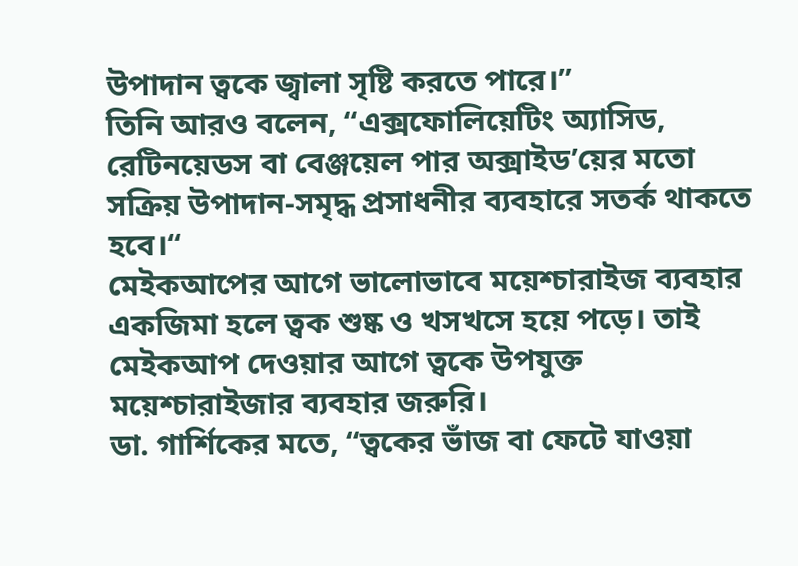উপাদান ত্বকে জ্বালা সৃষ্টি করতে পারে।”
তিনি আরও বলেন, “এক্সফোলিয়েটিং অ্যাসিড, রেটিনয়েডস বা বেঞ্জয়েল পার অক্সাইড’য়ের মতো সক্রিয় উপাদান-সমৃদ্ধ প্রসাধনীর ব্যবহারে সতর্ক থাকতে হবে।“
মেইকআপের আগে ভালোভাবে ময়েশ্চারাইজ ব্যবহার
একজিমা হলে ত্বক শুষ্ক ও খসখসে হয়ে পড়ে। তাই মেইকআপ দেওয়ার আগে ত্বকে উপযুক্ত ময়েশ্চারাইজার ব্যবহার জরুরি।
ডা. গার্শিকের মতে, “ত্বকের ভাঁজ বা ফেটে যাওয়া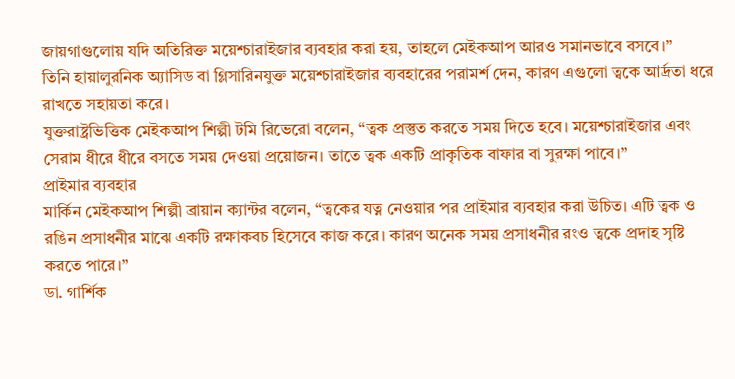জায়গাগুলোয় যদি অতিরিক্ত ময়েশ্চারাইজার ব্যবহার করা হয়, তাহলে মেইকআপ আরও সমানভাবে বসবে।”
তিনি হায়ালুরনিক অ্যাসিড বা গ্লিসারিনযুক্ত ময়েশ্চারাইজার ব্যবহারের পরামর্শ দেন, কারণ এগুলো ত্বকে আর্দ্রতা ধরে রাখতে সহায়তা করে।
যুক্তরাষ্ট্রভিত্তিক মেইকআপ শিল্পী টমি রিভেরো বলেন, “ত্বক প্রস্তুত করতে সময় দিতে হবে। ময়েশ্চারাইজার এবং সেরাম ধীরে ধীরে বসতে সময় দেওয়া প্রয়োজন। তাতে ত্বক একটি প্রাকৃতিক বাফার বা সুরক্ষা পাবে।”
প্রাইমার ব্যবহার
মার্কিন মেইকআপ শিল্পী ব্রায়ান ক্যান্টর বলেন, “ত্বকের যত্ন নেওয়ার পর প্রাইমার ব্যবহার করা উচিত। এটি ত্বক ও রঙিন প্রসাধনীর মাঝে একটি রক্ষাকবচ হিসেবে কাজ করে। কারণ অনেক সময় প্রসাধনীর রংও ত্বকে প্রদাহ সৃষ্টি করতে পারে।”
ডা. গার্শিক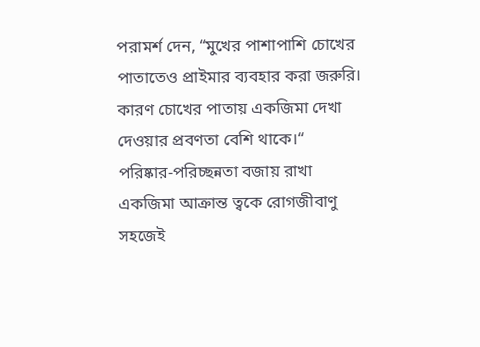পরামর্শ দেন, “মুখের পাশাপাশি চোখের পাতাতেও প্রাইমার ব্যবহার করা জরুরি। কারণ চোখের পাতায় একজিমা দেখা দেওয়ার প্রবণতা বেশি থাকে।“
পরিষ্কার-পরিচ্ছন্নতা বজায় রাখা
একজিমা আক্রান্ত ত্বকে রোগজীবাণু সহজেই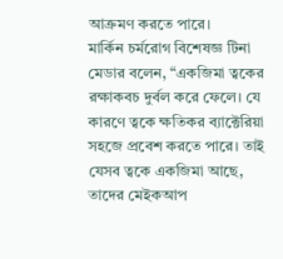আক্রমণ করতে পারে।
মার্কিন চর্মরোগ বিশেষজ্ঞ টিনা মেডার বলেন, “একজিমা ত্বকের রক্ষাকবচ দুর্বল করে ফেলে। যে কারণে ত্বকে ক্ষতিকর ব্যাক্টেরিয়া সহজে প্রবেশ করতে পারে। তাই যেসব ত্বকে একজিমা আছে, তাদের মেইকআপ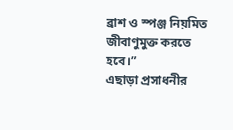ব্রাশ ও স্পঞ্জ নিয়মিত জীবাণুমুক্ত করতে হবে।”
এছাড়া প্রসাধনীর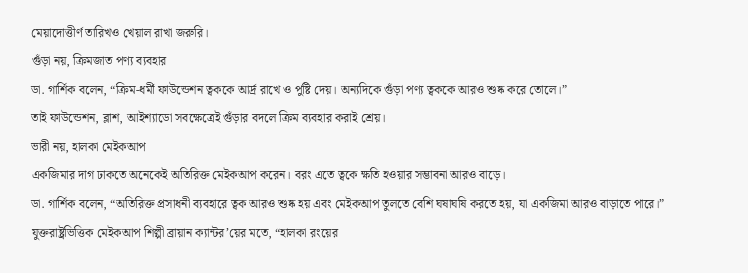মেয়াদোত্তীর্ণ তারিখও খেয়াল রাখা জরুরি।
গুঁড়া নয়, ক্রিমজাত পণ্য ব্যবহার
ডা. গার্শিক বলেন, “ক্রিম-ধর্মী ফাউন্ডেশন ত্বককে আর্দ্র রাখে ও পুষ্টি দেয়। অন্যদিকে গুঁড়া পণ্য ত্বককে আরও শুষ্ক করে তোলে।”
তাই ফাউন্ডেশন, ব্লাশ, আইশ্যাডো সবক্ষেত্রেই গুঁড়ার বদলে ক্রিম ব্যবহার করাই শ্রেয়।
ভারী নয়, হালকা মেইকআপ
একজিমার দাগ ঢাকতে অনেকেই অতিরিক্ত মেইকআপ করেন। বরং এতে ত্বকে ক্ষতি হওয়ার সম্ভাবনা আরও বাড়ে।
ডা. গার্শিক বলেন, “অতিরিক্ত প্রসাধনী ব্যবহারে ত্বক আরও শুষ্ক হয় এবং মেইকআপ তুলতে বেশি ঘষাঘষি করতে হয়, যা একজিমা আরও বাড়াতে পারে।”
যুক্তরাষ্ট্রভিত্তিক মেইকআপ শিল্পী ব্রায়ান ক্যান্টর’য়ের মতে, “হালকা রংয়ের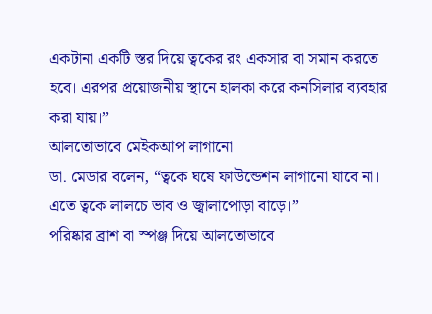একটানা একটি স্তর দিয়ে ত্বকের রং একসার বা সমান করতে হবে। এরপর প্রয়োজনীয় স্থানে হালকা করে কনসিলার ব্যবহার করা যায়।”
আলতোভাবে মেইকআপ লাগানো
ডা. মেডার বলেন, “ত্বকে ঘষে ফাউন্ডেশন লাগানো যাবে না। এতে ত্বকে লালচে ভাব ও জ্বালাপোড়া বাড়ে।”
পরিষ্কার ব্রাশ বা স্পঞ্জ দিয়ে আলতোভাবে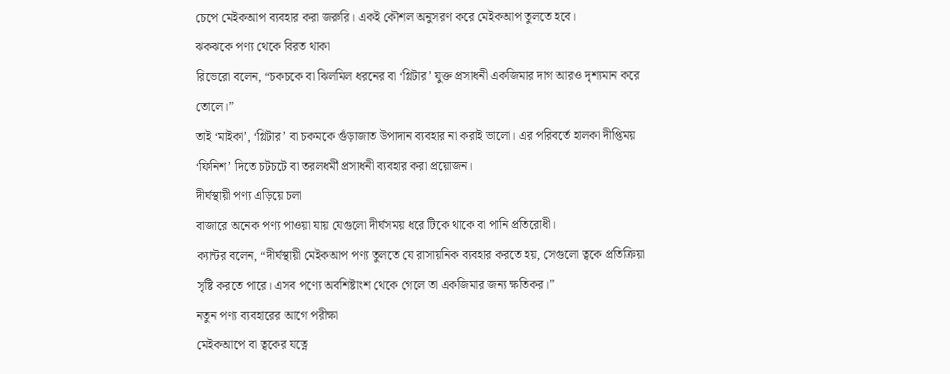চেপে মেইকআপ ব্যবহার করা জরুরি। একই কৌশল অনুসরণ করে মেইকআপ তুলতে হবে।
ঝকঝকে পণ্য থেকে বিরত থাকা
রিভেরো বলেন, “চকচকে বা ঝিলমিল ধরনের বা ‘গ্লিটার’ যুক্ত প্রসাধনী একজিমার দাগ আরও দৃশ্যমান করে তোলে।”
তাই ‘মাইকা’, ‘গ্লিটার’ বা চকমকে গুঁড়াজাত উপাদান ব্যবহার না করাই ভালো। এর পরিবর্তে হালকা দীপ্তিময় ‘ফিনিশ’ দিতে চটচটে বা তরলধর্মী প্রসাধনী ব্যবহার করা প্রয়োজন।
দীর্ঘস্থায়ী পণ্য এড়িয়ে চলা
বাজারে অনেক পণ্য পাওয়া যায় যেগুলো দীর্ঘসময় ধরে টিকে থাকে বা পানি প্রতিরোধী।
ক্যান্টর বলেন, “দীর্ঘস্থায়ী মেইকআপ পণ্য তুলতে যে রাসায়নিক ব্যবহার করতে হয়, সেগুলো ত্বকে প্রতিক্রিয়া সৃষ্টি করতে পারে। এসব পণ্যে অবশিষ্টাংশ থেকে গেলে তা একজিমার জন্য ক্ষতিকর।”
নতুন পণ্য ব্যবহারের আগে পরীক্ষা
মেইকআপে বা ত্বকের যত্নে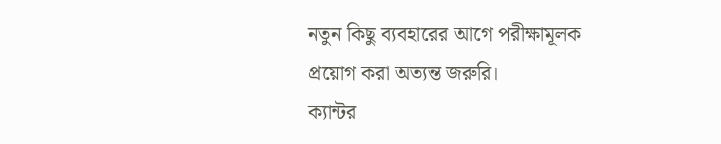নতুন কিছু ব্যবহারের আগে পরীক্ষামূলক প্রয়োগ করা অত্যন্ত জরুরি।
ক্যান্টর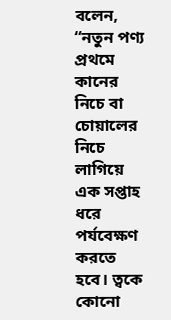বলেন, “নতুন পণ্য প্রথমে কানের নিচে বা চোয়ালের নিচে লাগিয়ে এক সপ্তাহ ধরে পর্যবেক্ষণ করতে হবে। ত্বকে কোনো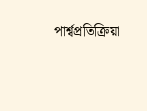পার্শ্বপ্রতিক্রিয়া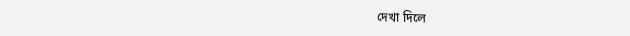দেখা দিলে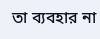তা ব্যবহার না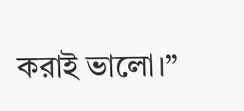করাই ভালো।”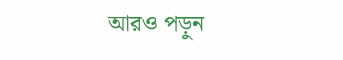আরও পড়ুন